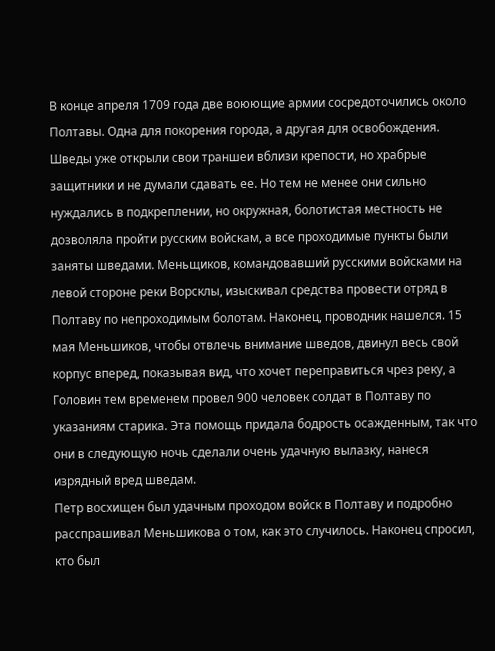В конце апреля 1709 года две воюющие армии сосредоточились около Полтавы. Одна для покорения города, а другая для освобождения. Шведы уже открыли свои траншеи вблизи крепости, но храбрые защитники и не думали сдавать ее. Но тем не менее они сильно нуждались в подкреплении, но окружная, болотистая местность не дозволяла пройти русским войскам, а все проходимые пункты были заняты шведами. Меньщиков, командовавший русскими войсками на левой стороне реки Ворсклы, изыскивал средства провести отряд в Полтаву по непроходимым болотам. Наконец, проводник нашелся. 15 мая Меньшиков, чтобы отвлечь внимание шведов, двинул весь свой корпус вперед, показывая вид, что хочет переправиться чрез реку, а Головин тем временем провел 900 человек солдат в Полтаву по указаниям старика. Эта помощь придала бодрость осажденным, так что они в следующую ночь сделали очень удачную вылазку, нанеся изрядный вред шведам.
Петр восхищен был удачным проходом войск в Полтаву и подробно расспрашивал Меньшикова о том, как это случилось. Наконец спросил, кто был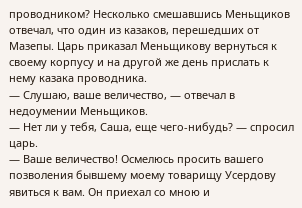проводником? Несколько смешавшись Меньщиков отвечал, что один из казаков, перешедших от Мазепы. Царь приказал Меньщикову вернуться к своему корпусу и на другой же день прислать к нему казака проводника.
— Слушаю, ваше величество, — отвечал в недоумении Меньщиков.
— Нет ли у тебя, Саша, еще чего-нибудь? — спросил царь.
— Ваше величество! Осмелюсь просить вашего позволения бывшему моему товарищу Усердову явиться к вам. Он приехал со мною и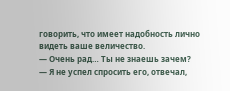говорить, что имеет надобность лично видеть ваше величество.
— Очень рад… Ты не знаешь зачем?
— Я не успел спросить его, отвечал,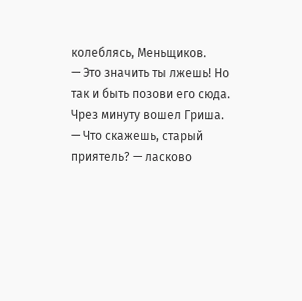колеблясь, Меньщиков.
— Это значить ты лжешь! Но так и быть позови его сюда.
Чрез минуту вошел Гриша.
— Что скажешь, старый приятель? — ласково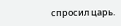спросил царь.